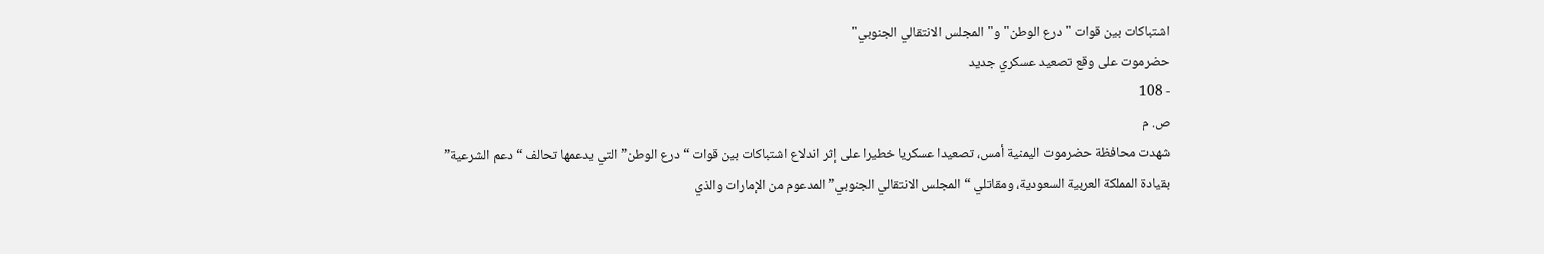اشتباكات بين قوات "درع الوطن" و"المجلس الانتقالي الجنوبي"
حضرموت على وقع تصعيد عسكري جديد
- 108
ص. م
شهدت محافظة حضرموت اليمنية أمس، تصعيدا عسكريا خطيرا على إثر اندلاع اشتباكات بين قوات “درع الوطن” التي يدعمها تحالف “دعم الشرعية” بقيادة المملكة العربية السعودية، ومقاتلي “المجلس الانتقالي الجنوبي” المدعوم من الإمارات والذي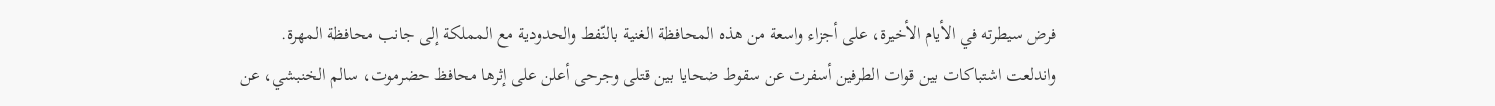فرض سيطرته في الأيام الأخيرة، على أجزاء واسعة من هذه المحافظة الغنية بالنّفط والحدودية مع المملكة إلى جانب محافظة المهرة.
واندلعت اشتباكات بين قوات الطرفين أسفرت عن سقوط ضحايا بين قتلى وجرحى أعلن على إثرها محافظ حضرموت، سالم الخنبشي، عن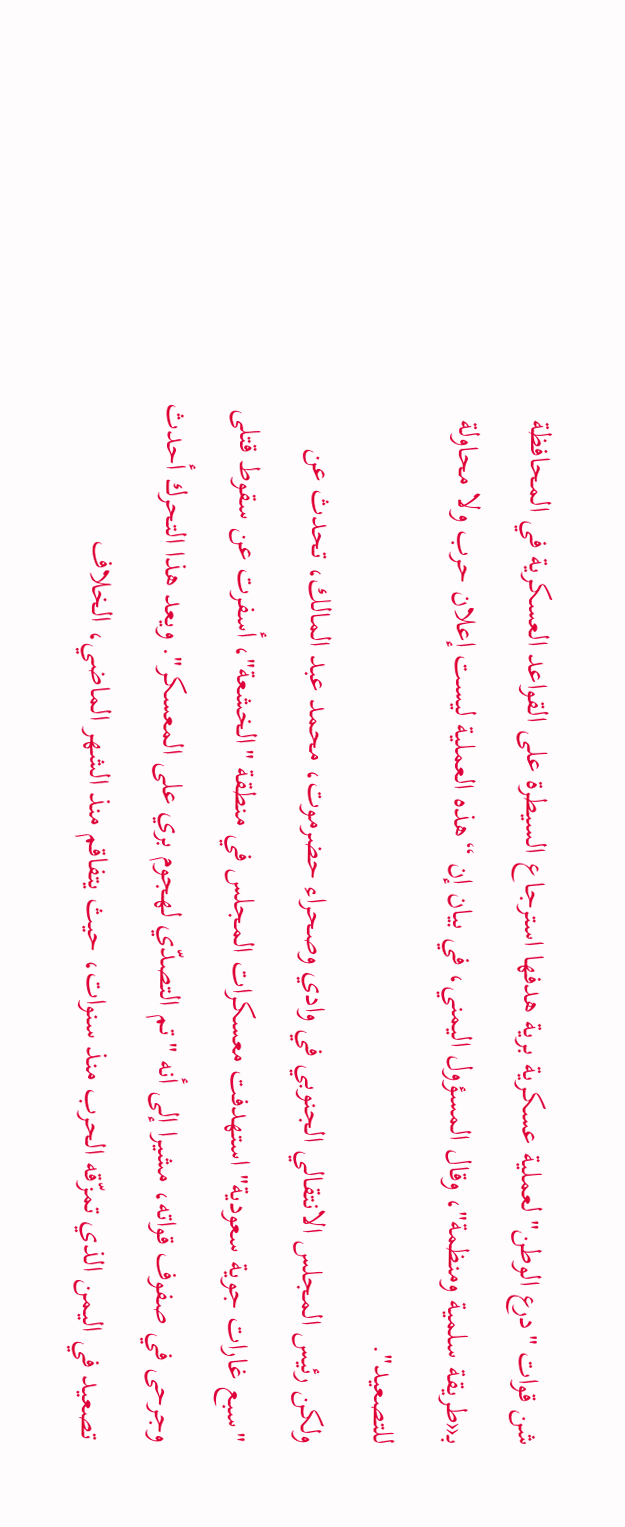شن قوات "درع الوطن" لعملية عسكرية برية هدفها استرجاع السيطرة على القواعد العسكرية في المحافظة بـ«طريقة سلمية ومنظمة"، وقال المسؤول اليمني، في بيان إن “هذه العملية ليست إعلان حرب ولا محاولة للتصعيد".
ولكن رئيس المجلس الانتقالي الجنوبي في وادي وصحراء حضرموت، محمد عبد المالك، تحدث عن "سبع غارات جوية سعودية" استهدفت معسكرات المجلس في منطقة "الخشعة"، أسفرت عن سقوط قتلى وجرحى في صفوف قواته، مشيرا إلى أنه "تم التصدّي لهجوم بري على المعسكر". ويعد هذا التحرك أحدث تصعيد في اليمن الذي تمزّقه الحرب منذ سنوات، حيث يتفاقم منذ الشهر الماضي، الخلاف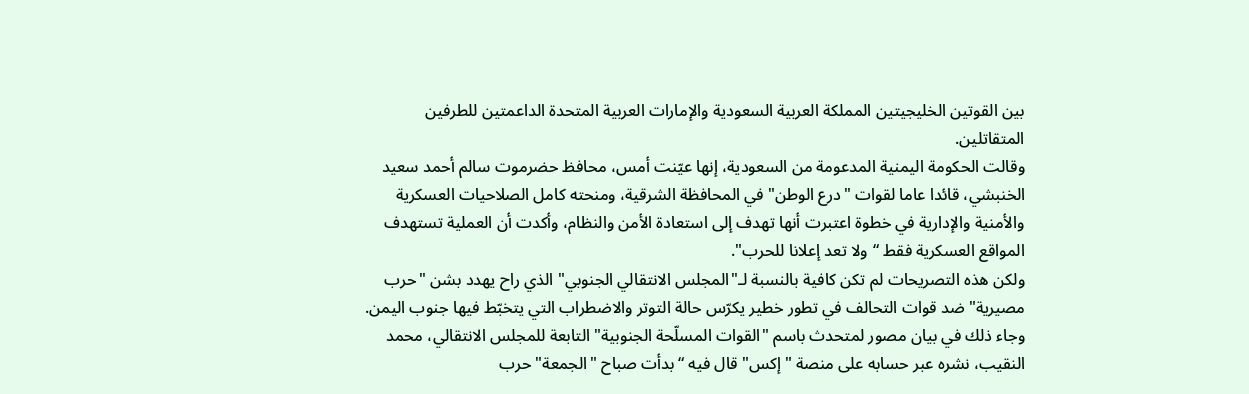بين القوتين الخليجيتين المملكة العربية السعودية والإمارات العربية المتحدة الداعمتين للطرفين المتقاتلين.
وقالت الحكومة اليمنية المدعومة من السعودية، إنها عيّنت أمس، محافظ حضرموت سالم أحمد سعيد الخنبشي، قائدا عاما لقوات "درع الوطن" في المحافظة الشرقية، ومنحته كامل الصلاحيات العسكرية والأمنية والإدارية في خطوة اعتبرت أنها تهدف إلى استعادة الأمن والنظام، وأكدت أن العملية تستهدف المواقع العسكرية فقط “ولا تعد إعلانا للحرب".
ولكن هذه التصريحات لم تكن كافية بالنسبة لـ"المجلس الانتقالي الجنوبي" الذي راح يهدد بشن "حرب مصيرية" ضد قوات التحالف في تطور خطير يكرّس حالة التوتر والاضطراب التي يتخبّط فيها جنوب اليمن. وجاء ذلك في بيان مصور لمتحدث باسم "القوات المسلّحة الجنوبية" التابعة للمجلس الانتقالي، محمد النقيب، نشره عبر حسابه على منصة "إكس" قال فيه “بدأت صباح "الجمعة" حرب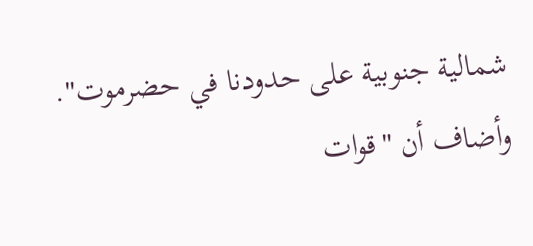شمالية جنوبية على حدودنا في حضرموت".
وأضاف أن "قوات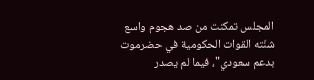المجلس تمكنت من صد هجوم واسع شنّته القوات الحكومية في حضرموت بدعم سعودي"، فيما لم يصدر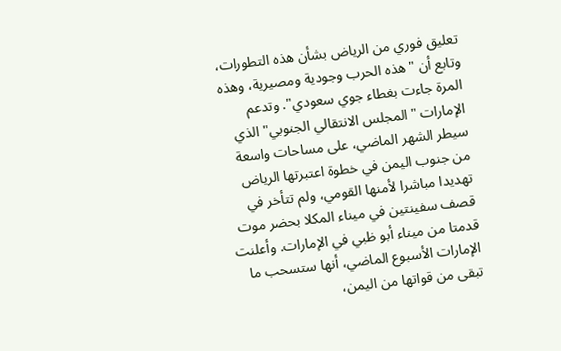تعليق فوري من الرياض بشأن هذه التطورات، وتابع أن "هذه الحرب وجودية ومصيرية، وهذه المرة جاءت بغطاء جوي سعودي". وتدعم الإمارات "المجلس الانتقالي الجنوبي" الذي سيطر الشهر الماضي، على مساحات واسعة من جنوب اليمن في خطوة اعتبرتها الرياض تهديدا مباشرا لأمنها القومي، ولم تتأخر في قصف سفينتين في ميناء المكلا بحضر موت قدمتا من ميناء أبو ظبي في الإمارات. وأعلنت الإمارات الأسبوع الماضي، أنها ستسحب ما تبقى من قواتها من اليمن،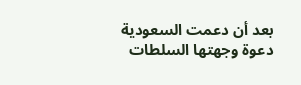بعد أن دعمت السعودية دعوة وجهتها السلطات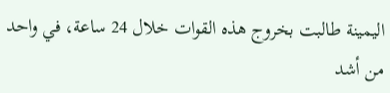اليمينة طالبت بخروج هذه القوات خلال 24 ساعة، في واحد من أشد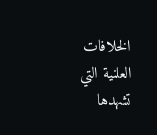الخلافات العلنية التي تشهدها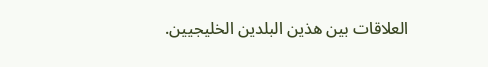العلاقات بين هذين البلدين الخليجيين.